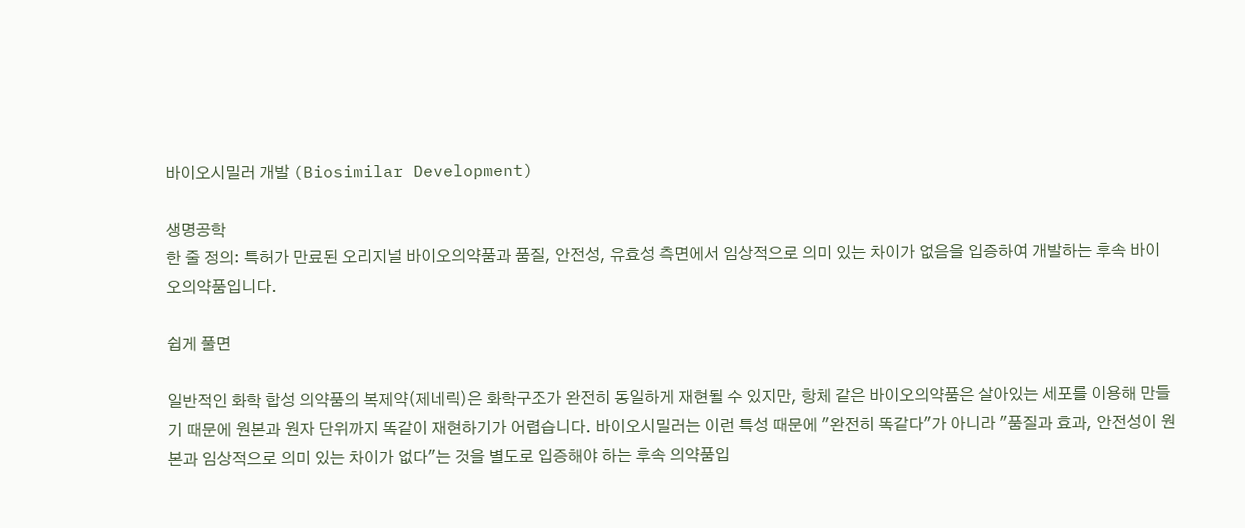바이오시밀러 개발 (Biosimilar Development)

생명공학
한 줄 정의: 특허가 만료된 오리지널 바이오의약품과 품질, 안전성, 유효성 측면에서 임상적으로 의미 있는 차이가 없음을 입증하여 개발하는 후속 바이오의약품입니다.

쉽게 풀면

일반적인 화학 합성 의약품의 복제약(제네릭)은 화학구조가 완전히 동일하게 재현될 수 있지만, 항체 같은 바이오의약품은 살아있는 세포를 이용해 만들기 때문에 원본과 원자 단위까지 똑같이 재현하기가 어렵습니다. 바이오시밀러는 이런 특성 때문에 "완전히 똑같다"가 아니라 "품질과 효과, 안전성이 원본과 임상적으로 의미 있는 차이가 없다"는 것을 별도로 입증해야 하는 후속 의약품입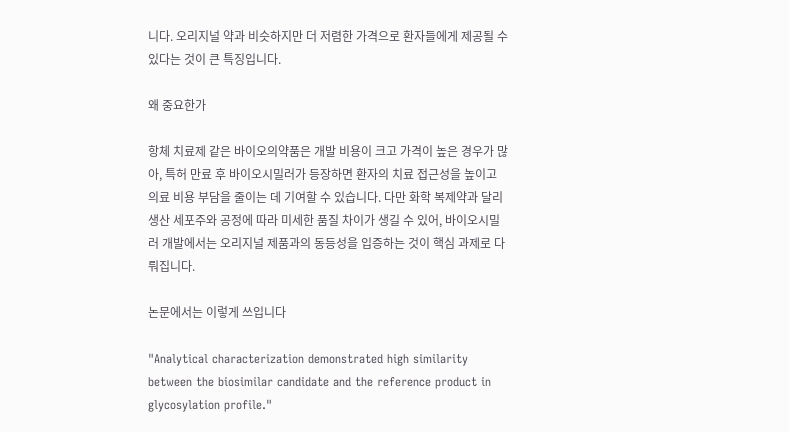니다. 오리지널 약과 비슷하지만 더 저렴한 가격으로 환자들에게 제공될 수 있다는 것이 큰 특징입니다.

왜 중요한가

항체 치료제 같은 바이오의약품은 개발 비용이 크고 가격이 높은 경우가 많아, 특허 만료 후 바이오시밀러가 등장하면 환자의 치료 접근성을 높이고 의료 비용 부담을 줄이는 데 기여할 수 있습니다. 다만 화학 복제약과 달리 생산 세포주와 공정에 따라 미세한 품질 차이가 생길 수 있어, 바이오시밀러 개발에서는 오리지널 제품과의 동등성을 입증하는 것이 핵심 과제로 다뤄집니다.

논문에서는 이렇게 쓰입니다

"Analytical characterization demonstrated high similarity between the biosimilar candidate and the reference product in glycosylation profile."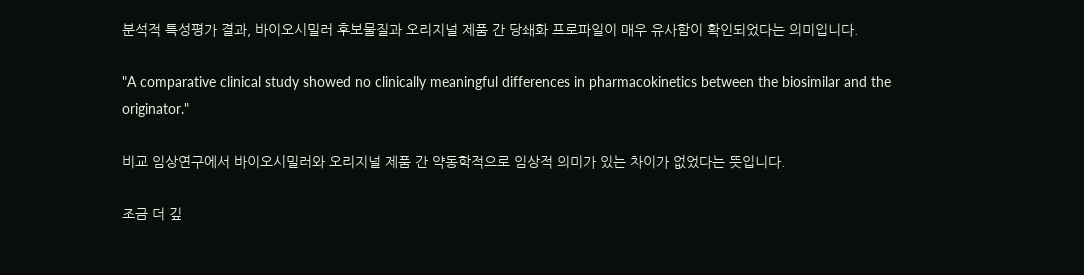분석적 특성평가 결과, 바이오시밀러 후보물질과 오리지널 제품 간 당쇄화 프로파일이 매우 유사함이 확인되었다는 의미입니다.

"A comparative clinical study showed no clinically meaningful differences in pharmacokinetics between the biosimilar and the originator."

비교 임상연구에서 바이오시밀러와 오리지널 제품 간 약동학적으로 임상적 의미가 있는 차이가 없었다는 뜻입니다.

조금 더 깊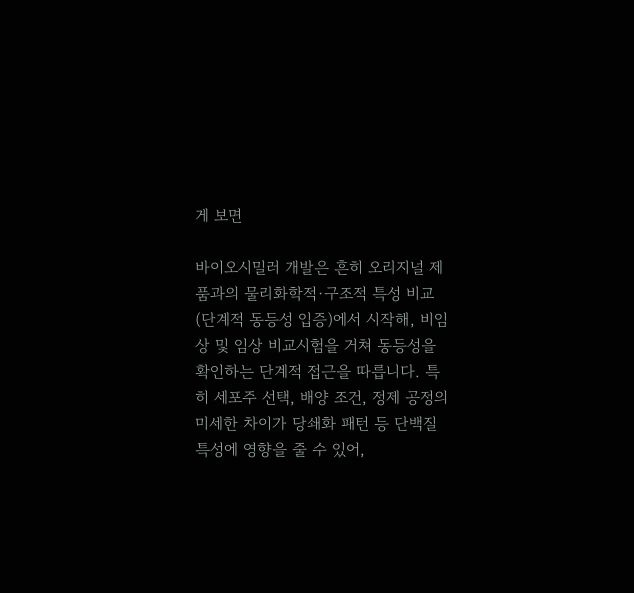게 보면

바이오시밀러 개발은 흔히 오리지널 제품과의 물리화학적·구조적 특성 비교(단계적 동등성 입증)에서 시작해, 비임상 및 임상 비교시험을 거쳐 동등성을 확인하는 단계적 접근을 따릅니다. 특히 세포주 선택, 배양 조건, 정제 공정의 미세한 차이가 당쇄화 패턴 등 단백질 특성에 영향을 줄 수 있어,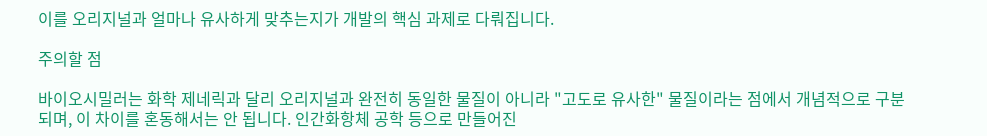이를 오리지널과 얼마나 유사하게 맞추는지가 개발의 핵심 과제로 다뤄집니다.

주의할 점

바이오시밀러는 화학 제네릭과 달리 오리지널과 완전히 동일한 물질이 아니라 "고도로 유사한" 물질이라는 점에서 개념적으로 구분되며, 이 차이를 혼동해서는 안 됩니다. 인간화항체 공학 등으로 만들어진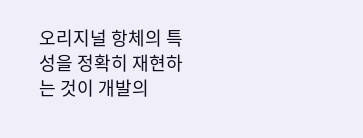오리지널 항체의 특성을 정확히 재현하는 것이 개발의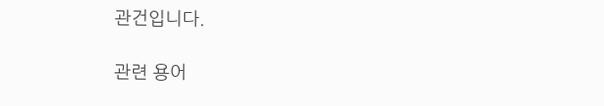관건입니다.

관련 용어